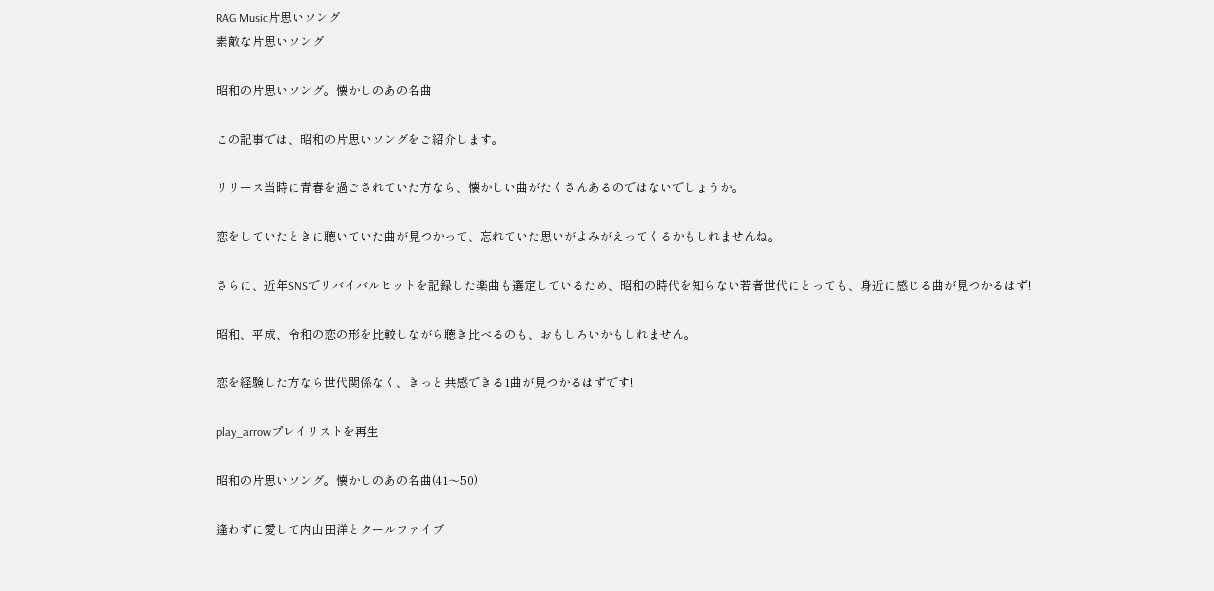RAG Music片思いソング
素敵な片思いソング

昭和の片思いソング。懐かしのあの名曲

この記事では、昭和の片思いソングをご紹介します。

リリース当時に青春を過ごされていた方なら、懐かしい曲がたくさんあるのではないでしょうか。

恋をしていたときに聴いていた曲が見つかって、忘れていた思いがよみがえってくるかもしれませんね。

さらに、近年SNSでリバイバルヒットを記録した楽曲も選定しているため、昭和の時代を知らない若者世代にとっても、身近に感じる曲が見つかるはず!

昭和、平成、令和の恋の形を比較しながら聴き比べるのも、おもしろいかもしれません。

恋を経験した方なら世代関係なく、きっと共感できる1曲が見つかるはずです!

play_arrowプレイリストを再生

昭和の片思いソング。懐かしのあの名曲(41〜50)

逢わずに愛して内山田洋とクールファイブ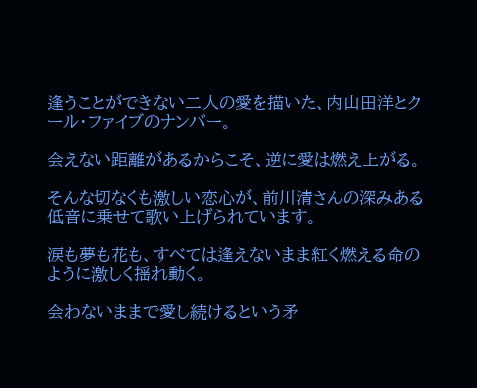逢うことができない二人の愛を描いた、内山田洋とクール・ファイブのナンバー。

会えない距離があるからこそ、逆に愛は燃え上がる。

そんな切なくも激しい恋心が、前川清さんの深みある低音に乗せて歌い上げられています。

涙も夢も花も、すべては逢えないまま紅く燃える命のように激しく揺れ動く。

会わないままで愛し続けるという矛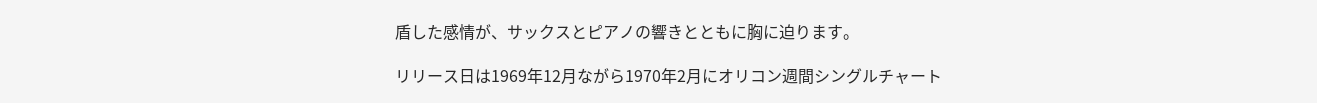盾した感情が、サックスとピアノの響きとともに胸に迫ります。

リリース日は1969年12月ながら1970年2月にオリコン週間シングルチャート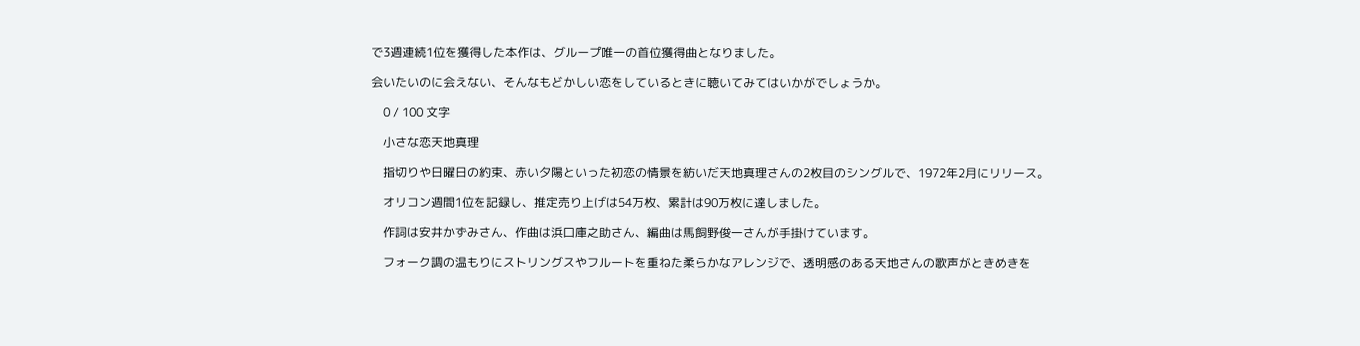で3週連続1位を獲得した本作は、グループ唯一の首位獲得曲となりました。

会いたいのに会えない、そんなもどかしい恋をしているときに聴いてみてはいかがでしょうか。

    0 / 100 文字

    小さな恋天地真理

    指切りや日曜日の約束、赤い夕陽といった初恋の情景を紡いだ天地真理さんの2枚目のシングルで、1972年2月にリリース。

    オリコン週間1位を記録し、推定売り上げは54万枚、累計は90万枚に達しました。

    作詞は安井かずみさん、作曲は浜口庫之助さん、編曲は馬飼野俊一さんが手掛けています。

    フォーク調の温もりにストリングスやフルートを重ねた柔らかなアレンジで、透明感のある天地さんの歌声がときめきを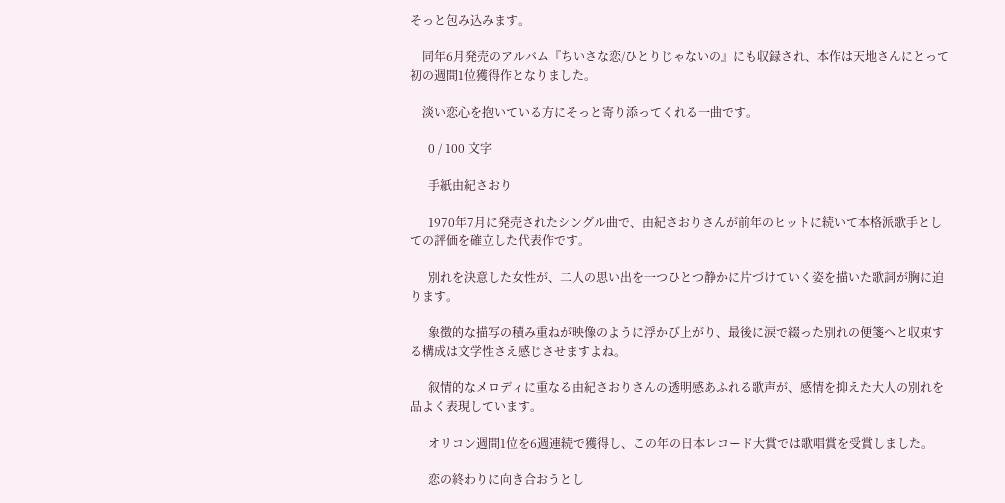そっと包み込みます。

    同年6月発売のアルバム『ちいさな恋/ひとりじゃないの』にも収録され、本作は天地さんにとって初の週間1位獲得作となりました。

    淡い恋心を抱いている方にそっと寄り添ってくれる一曲です。

      0 / 100 文字

      手紙由紀さおり

      1970年7月に発売されたシングル曲で、由紀さおりさんが前年のヒットに続いて本格派歌手としての評価を確立した代表作です。

      別れを決意した女性が、二人の思い出を一つひとつ静かに片づけていく姿を描いた歌詞が胸に迫ります。

      象徴的な描写の積み重ねが映像のように浮かび上がり、最後に涙で綴った別れの便箋へと収束する構成は文学性さえ感じさせますよね。

      叙情的なメロディに重なる由紀さおりさんの透明感あふれる歌声が、感情を抑えた大人の別れを品よく表現しています。

      オリコン週間1位を6週連続で獲得し、この年の日本レコード大賞では歌唱賞を受賞しました。

      恋の終わりに向き合おうとし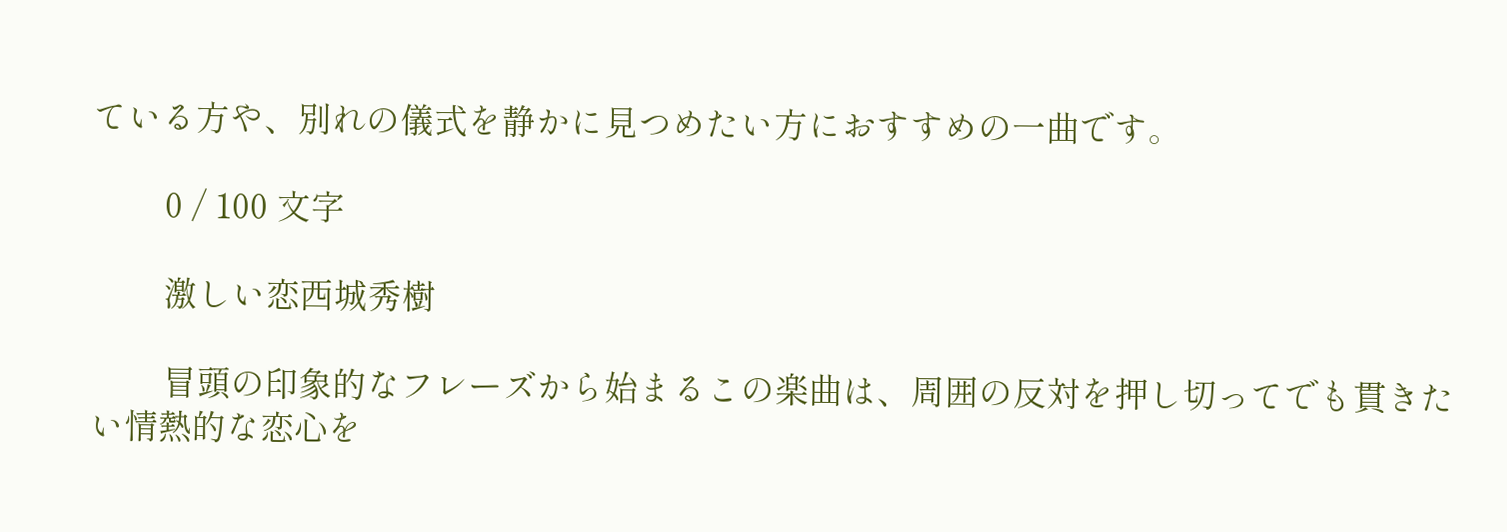ている方や、別れの儀式を静かに見つめたい方におすすめの一曲です。

        0 / 100 文字

        激しい恋西城秀樹

        冒頭の印象的なフレーズから始まるこの楽曲は、周囲の反対を押し切ってでも貫きたい情熱的な恋心を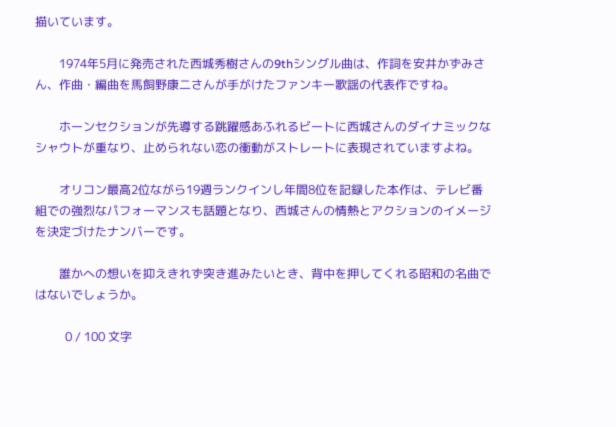描いています。

        1974年5月に発売された西城秀樹さんの9thシングル曲は、作詞を安井かずみさん、作曲・編曲を馬飼野康二さんが手がけたファンキー歌謡の代表作ですね。

        ホーンセクションが先導する跳躍感あふれるビートに西城さんのダイナミックなシャウトが重なり、止められない恋の衝動がストレートに表現されていますよね。

        オリコン最高2位ながら19週ランクインし年間8位を記録した本作は、テレビ番組での強烈なパフォーマンスも話題となり、西城さんの情熱とアクションのイメージを決定づけたナンバーです。

        誰かへの想いを抑えきれず突き進みたいとき、背中を押してくれる昭和の名曲ではないでしょうか。

          0 / 100 文字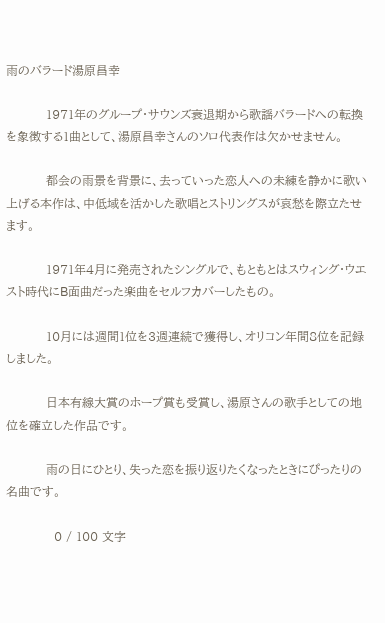雨のバラード湯原昌幸

          1971年のグループ・サウンズ衰退期から歌謡バラードへの転換を象徴する1曲として、湯原昌幸さんのソロ代表作は欠かせません。

          都会の雨景を背景に、去っていった恋人への未練を静かに歌い上げる本作は、中低域を活かした歌唱とストリングスが哀愁を際立たせます。

          1971年4月に発売されたシングルで、もともとはスウィング・ウエスト時代にB面曲だった楽曲をセルフカバーしたもの。

          10月には週間1位を3週連続で獲得し、オリコン年間8位を記録しました。

          日本有線大賞のホープ賞も受賞し、湯原さんの歌手としての地位を確立した作品です。

          雨の日にひとり、失った恋を振り返りたくなったときにぴったりの名曲です。

            0 / 100 文字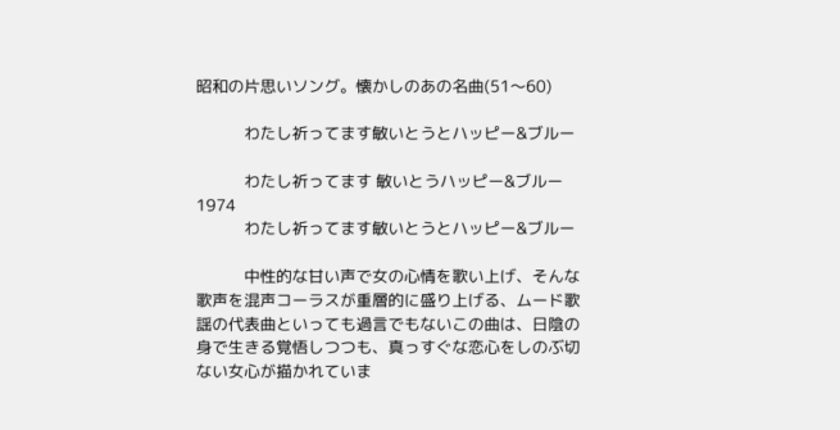昭和の片思いソング。懐かしのあの名曲(51〜60)

            わたし祈ってます敏いとうとハッピー&ブルー

            わたし祈ってます 敏いとうハッピー&ブルー 1974
            わたし祈ってます敏いとうとハッピー&ブルー

            中性的な甘い声で女の心情を歌い上げ、そんな歌声を混声コーラスが重層的に盛り上げる、ムード歌謡の代表曲といっても過言でもないこの曲は、日陰の身で生きる覚悟しつつも、真っすぐな恋心をしのぶ切ない女心が描かれていま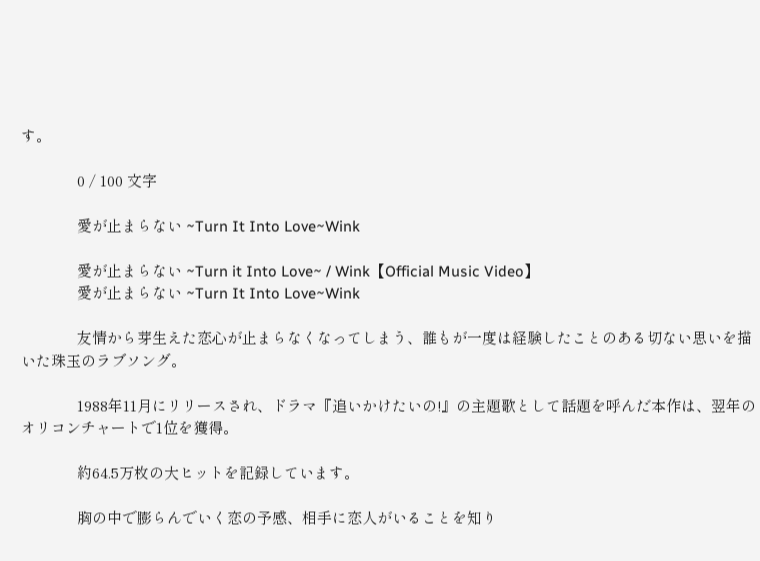す。

              0 / 100 文字

              愛が止まらない ~Turn It Into Love~Wink

              愛が止まらない ~Turn it Into Love~ / Wink【Official Music Video】
              愛が止まらない ~Turn It Into Love~Wink

              友情から芽生えた恋心が止まらなくなってしまう、誰もが一度は経験したことのある切ない思いを描いた珠玉のラブソング。

              1988年11月にリリースされ、ドラマ『追いかけたいの!』の主題歌として話題を呼んだ本作は、翌年のオリコンチャートで1位を獲得。

              約64.5万枚の大ヒットを記録しています。

              胸の中で膨らんでいく恋の予感、相手に恋人がいることを知り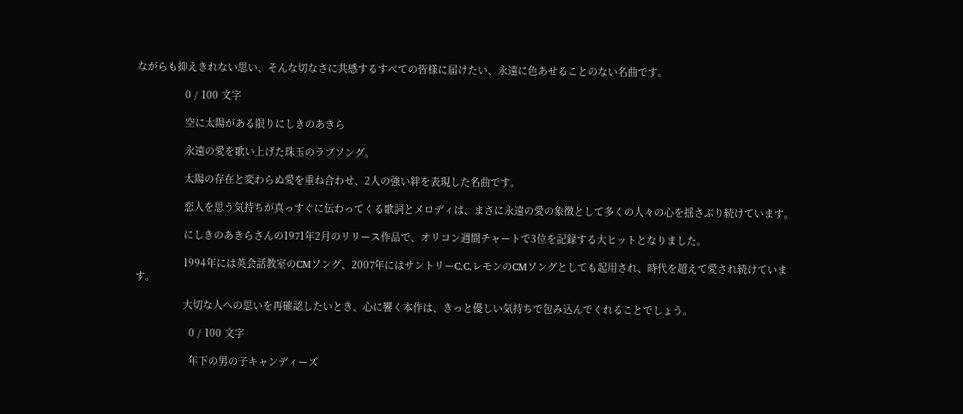ながらも抑えきれない思い、そんな切なさに共感するすべての皆様に届けたい、永遠に色あせることのない名曲です。

                0 / 100 文字

                空に太陽がある限りにしきのあきら

                永遠の愛を歌い上げた珠玉のラブソング。

                太陽の存在と変わらぬ愛を重ね合わせ、2人の強い絆を表現した名曲です。

                恋人を思う気持ちが真っすぐに伝わってくる歌詞とメロディは、まさに永遠の愛の象徴として多くの人々の心を揺さぶり続けています。

                にしきのあきらさんの1971年2月のリリース作品で、オリコン週間チャートで3位を記録する大ヒットとなりました。

                1994年には英会話教室のCMソング、2007年にはサントリーC.C.レモンのCMソングとしても起用され、時代を超えて愛され続けています。

                大切な人への思いを再確認したいとき、心に響く本作は、きっと優しい気持ちで包み込んでくれることでしょう。

                  0 / 100 文字

                  年下の男の子キャンディーズ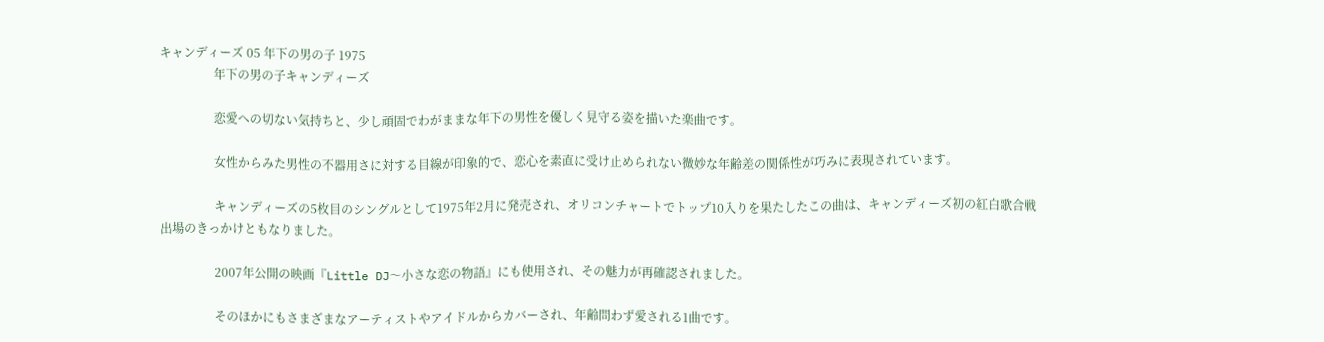キャンディーズ 05 年下の男の子 1975
                  年下の男の子キャンディーズ

                  恋愛への切ない気持ちと、少し頑固でわがままな年下の男性を優しく見守る姿を描いた楽曲です。

                  女性からみた男性の不器用さに対する目線が印象的で、恋心を素直に受け止められない微妙な年齢差の関係性が巧みに表現されています。

                  キャンディーズの5枚目のシングルとして1975年2月に発売され、オリコンチャートでトップ10入りを果たしたこの曲は、キャンディーズ初の紅白歌合戦出場のきっかけともなりました。

                  2007年公開の映画『Little DJ〜小さな恋の物語』にも使用され、その魅力が再確認されました。

                  そのほかにもさまざまなアーティストやアイドルからカバーされ、年齢問わず愛される1曲です。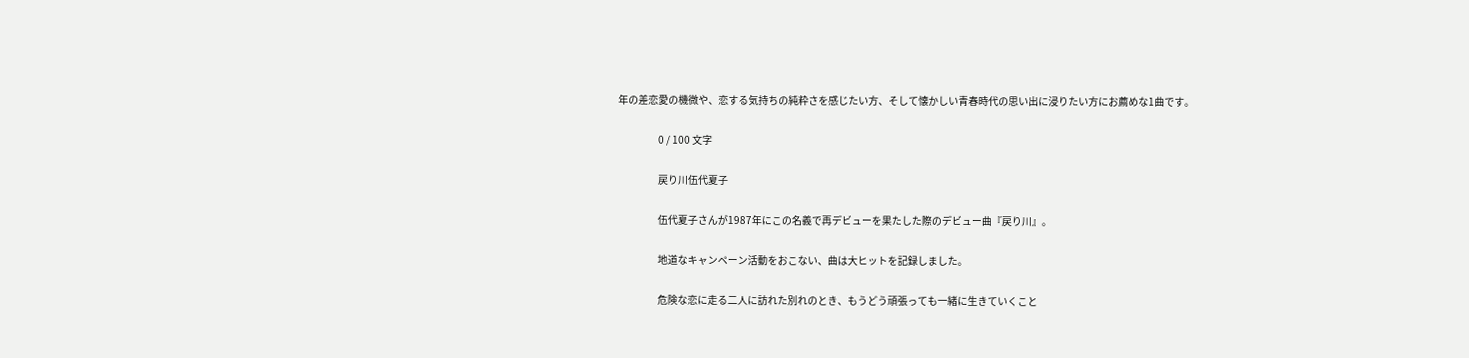年の差恋愛の機微や、恋する気持ちの純粋さを感じたい方、そして懐かしい青春時代の思い出に浸りたい方にお薦めな1曲です。

                    0 / 100 文字

                    戻り川伍代夏子

                    伍代夏子さんが1987年にこの名義で再デビューを果たした際のデビュー曲『戻り川』。

                    地道なキャンペーン活動をおこない、曲は大ヒットを記録しました。

                    危険な恋に走る二人に訪れた別れのとき、もうどう頑張っても一緒に生きていくこと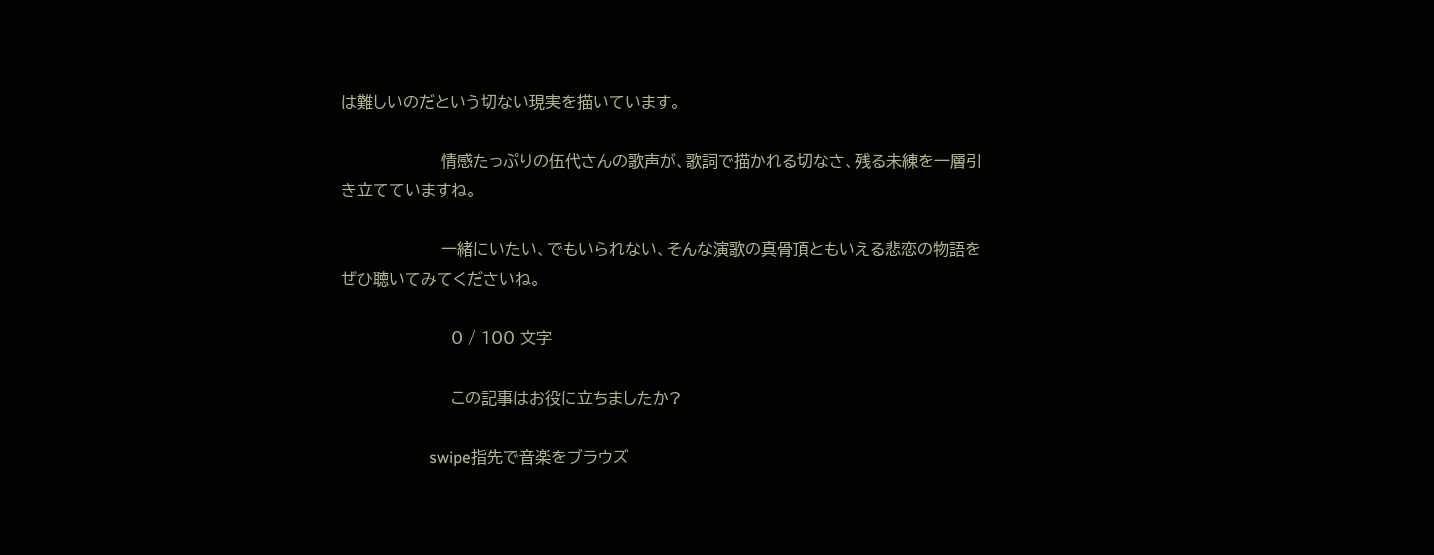は難しいのだという切ない現実を描いています。

                    情感たっぷりの伍代さんの歌声が、歌詞で描かれる切なさ、残る未練を一層引き立てていますね。

                    一緒にいたい、でもいられない、そんな演歌の真骨頂ともいえる悲恋の物語をぜひ聴いてみてくださいね。

                      0 / 100 文字

                      この記事はお役に立ちましたか?

                      swipe指先で音楽をブラウズ